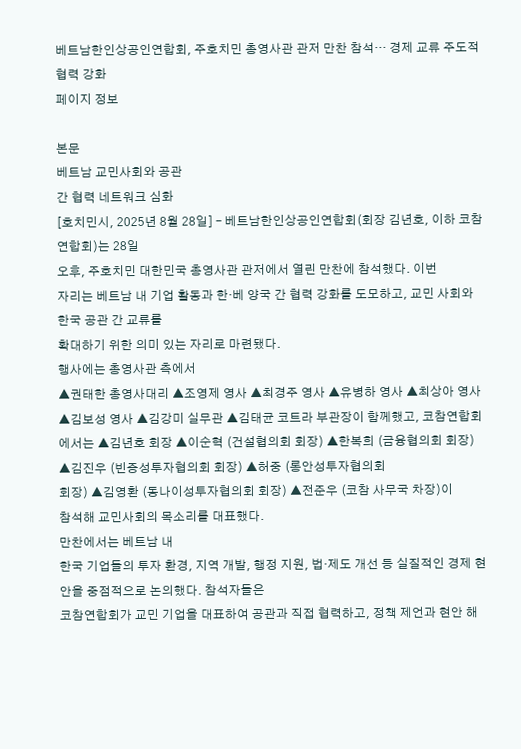베트남한인상공인연합회, 주호치민 총영사관 관저 만찬 참석… 경제 교류 주도적 협력 강화
페이지 정보

본문
베트남 교민사회와 공관
간 협력 네트워크 심화
[호치민시, 2025년 8월 28일] – 베트남한인상공인연합회(회장 김년호, 이하 코참연합회)는 28일
오후, 주호치민 대한민국 총영사관 관저에서 열린 만찬에 참석했다. 이번
자리는 베트남 내 기업 활동과 한·베 양국 간 협력 강화를 도모하고, 교민 사회와 한국 공관 간 교류를
확대하기 위한 의미 있는 자리로 마련됐다.
행사에는 총영사관 측에서
▲권태한 총영사대리 ▲조영제 영사 ▲최경주 영사 ▲유병하 영사 ▲최상아 영사 ▲김보성 영사 ▲김강미 실무관 ▲김태균 코트라 부관장이 함께했고, 코참연합회에서는 ▲김년호 회장 ▲이순혁 (건설협의회 회장) ▲한복희 (금융협의회 회장) ▲김진우 (빈증성투자협의회 회장) ▲허중 (롱안성투자협의회
회장) ▲김영환 (동나이성투자협의회 회장) ▲전준우 (코참 사무국 차장)이
참석해 교민사회의 목소리를 대표했다.
만찬에서는 베트남 내
한국 기업들의 투자 환경, 지역 개발, 행정 지원, 법·제도 개선 등 실질적인 경제 현안을 중점적으로 논의했다. 참석자들은
코참연합회가 교민 기업을 대표하여 공관과 직접 협력하고, 정책 제언과 현안 해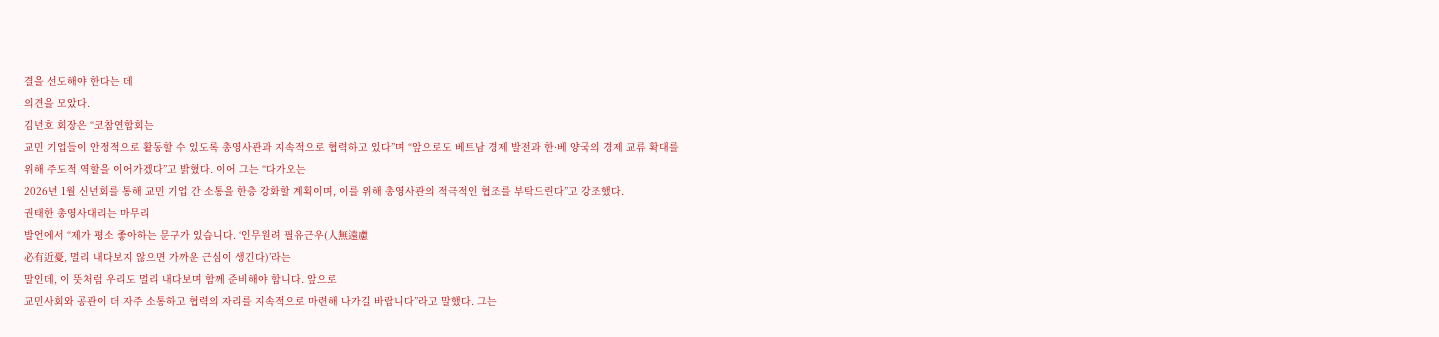결을 선도해야 한다는 데
의견을 모았다.
김년호 회장은 “코참연합회는
교민 기업들이 안정적으로 활동할 수 있도록 총영사관과 지속적으로 협력하고 있다”며 “앞으로도 베트남 경제 발전과 한·베 양국의 경제 교류 확대를
위해 주도적 역할을 이어가겠다”고 밝혔다. 이어 그는 “다가오는
2026년 1월 신년회를 통해 교민 기업 간 소통을 한층 강화할 계획이며, 이를 위해 총영사관의 적극적인 협조를 부탁드린다”고 강조했다.
권태한 총영사대리는 마무리
발언에서 “제가 평소 좋아하는 문구가 있습니다. ‘인무원려 필유근우(人無遠慮
必有近憂, 멀리 내다보지 않으면 가까운 근심이 생긴다)’라는
말인데, 이 뜻처럼 우리도 멀리 내다보며 함께 준비해야 합니다. 앞으로
교민사회와 공관이 더 자주 소통하고 협력의 자리를 지속적으로 마련해 나가길 바랍니다”라고 말했다. 그는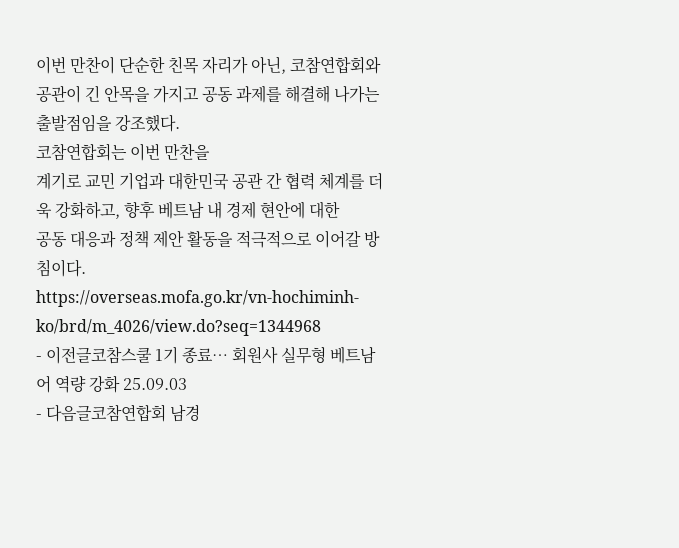이번 만찬이 단순한 친목 자리가 아닌, 코참연합회와 공관이 긴 안목을 가지고 공동 과제를 해결해 나가는
출발점임을 강조했다.
코참연합회는 이번 만찬을
계기로 교민 기업과 대한민국 공관 간 협력 체계를 더욱 강화하고, 향후 베트남 내 경제 현안에 대한
공동 대응과 정책 제안 활동을 적극적으로 이어갈 방침이다.
https://overseas.mofa.go.kr/vn-hochiminh-ko/brd/m_4026/view.do?seq=1344968
- 이전글코참스쿨 1기 종료… 회원사 실무형 베트남어 역량 강화 25.09.03
- 다음글코참연합회 남경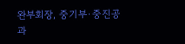완부회장, 중기부·중진공과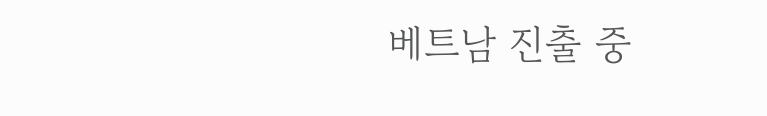베트남 진출 중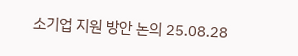소기업 지원 방안 논의 25.08.28